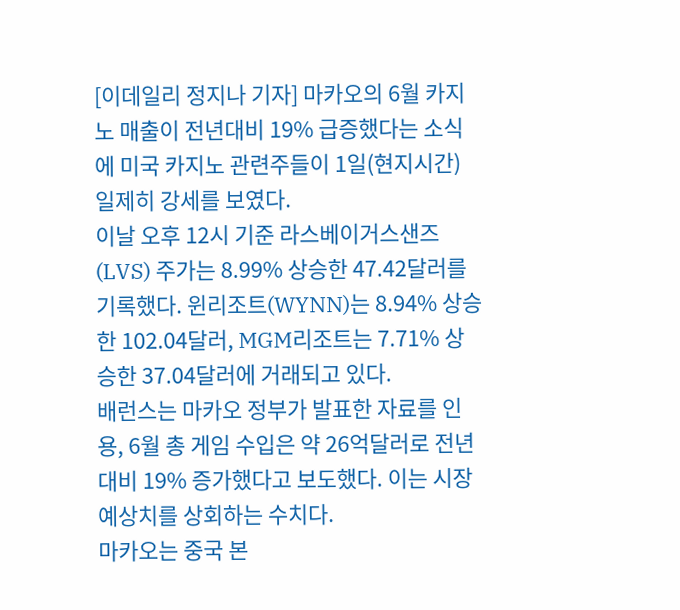[이데일리 정지나 기자] 마카오의 6월 카지노 매출이 전년대비 19% 급증했다는 소식에 미국 카지노 관련주들이 1일(현지시간) 일제히 강세를 보였다.
이날 오후 12시 기준 라스베이거스샌즈(LVS) 주가는 8.99% 상승한 47.42달러를 기록했다. 윈리조트(WYNN)는 8.94% 상승한 102.04달러, MGM리조트는 7.71% 상승한 37.04달러에 거래되고 있다.
배런스는 마카오 정부가 발표한 자료를 인용, 6월 총 게임 수입은 약 26억달러로 전년대비 19% 증가했다고 보도했다. 이는 시장 예상치를 상회하는 수치다.
마카오는 중국 본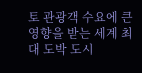토 관광객 수요에 큰 영향을 받는 세계 최대 도박 도시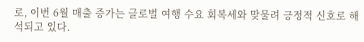로, 이번 6월 매출 증가는 글로벌 여행 수요 회복세와 맞물려 긍정적 신호로 해석되고 있다.